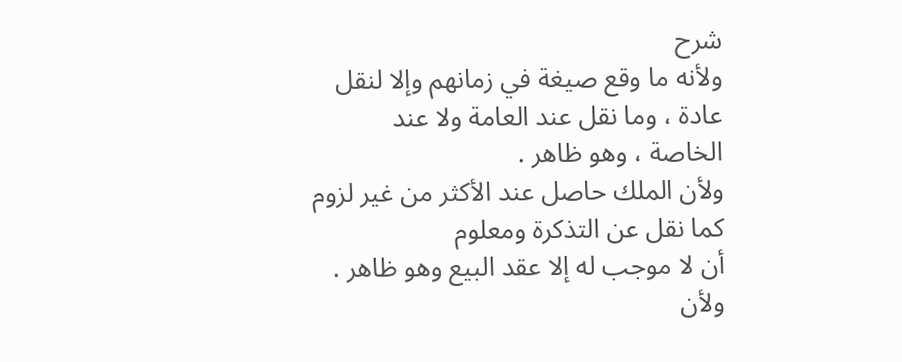شرح
ولأنه ما وقع صيغة في زمانهم وإلا لنقل عادة ، وما نقل عند العامة ولا عند
الخاصة ، وهو ظاهر .
ولأن الملك حاصل عند الأكثر من غير لزوم كما نقل عن التذكرة ومعلوم
أن لا موجب له إلا عقد البيع وهو ظاهر .
ولأن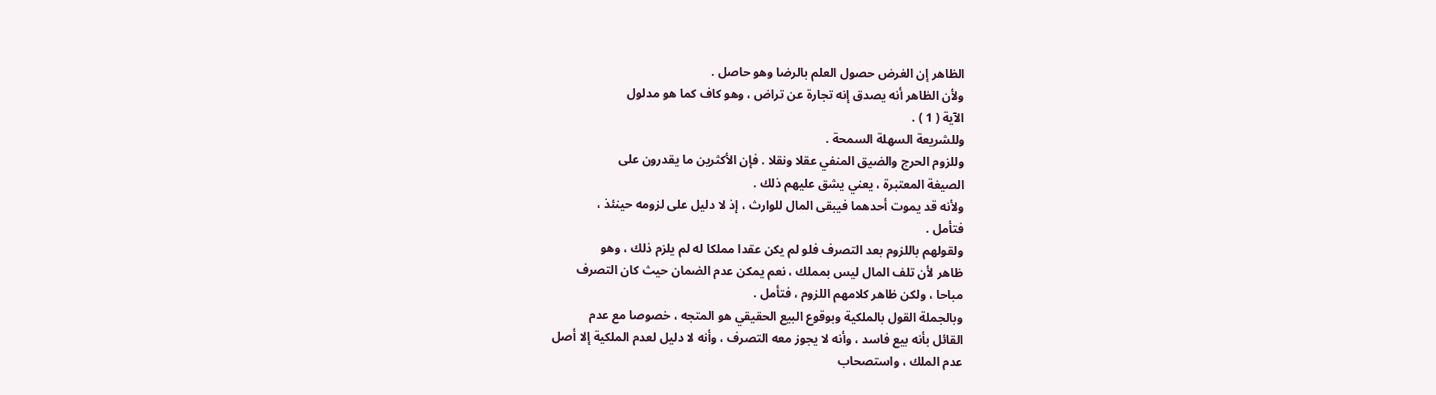الظاهر إن الغرض حصول العلم بالرضا وهو حاصل .
ولأن الظاهر أنه يصدق إنه تجارة عن تراض ، وهو كاف كما هو مدلول
الآية ( 1 ) .
وللشريعة السهلة السمحة .
وللزوم الحرج والضيق المنفي عقلا ونقلا . فإن الأكثرين ما يقدرون على
الصيغة المعتبرة ، يعني يشق عليهم ذلك .
ولأنه قد يموت أحدهما فيبقى المال للوارث ، إذ لا دليل على لزومه حينئذ ،
فتأمل .
ولقولهم باللزوم بعد التصرف فلو لم يكن عقدا مملكا له لم يلزم ذلك ، وهو
ظاهر لأن تلف المال ليس بمملك ، نعم يمكن عدم الضمان حيث كان التصرف
مباحا ، ولكن ظاهر كلامهم اللزوم ، فتأمل .
وبالجملة القول بالملكية وبوقوع البيع الحقيقي هو المتجه ، خصوصا مع عدم
القائل بأنه بيع فاسد ، وأنه لا يجوز معه التصرف ، وأنه لا دليل لعدم الملكية إلا أصل
عدم الملك ، واستصحاب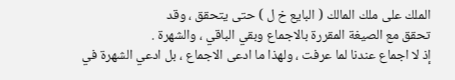الملك على ملك المالك ( البايع خ ل ) حتى يتحقق ، وقد
تحقق مع الصيغة المقررة بالاجماع وبقي الباقي ، والشهرة .
إذ لا اجماع عندنا لما عرفت ، ولهذا ما ادعى الاجماع ، بل ادعي الشهرة في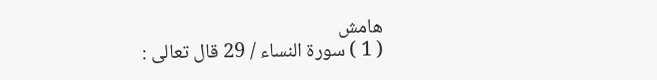هامش
( 1 ) سورة النساء / 29 قال تعالى :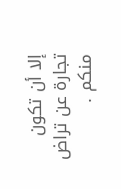إلا أن تكون تجارة عن تراض منكم .